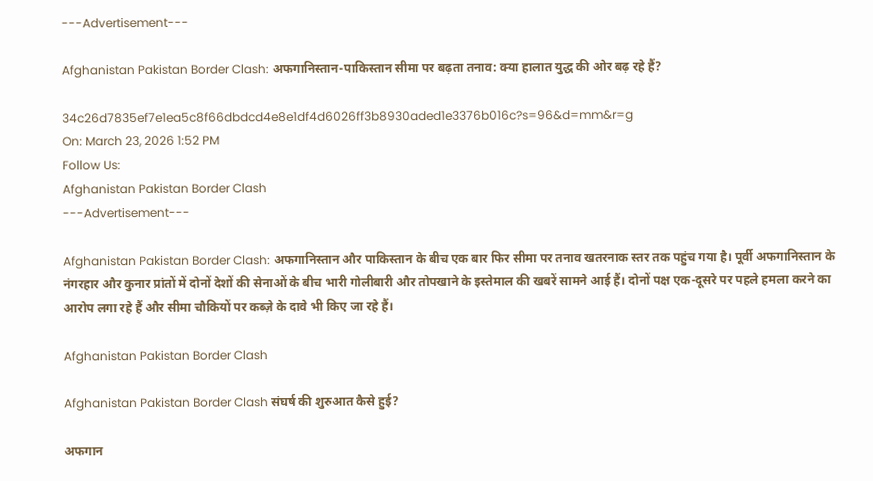---Advertisement---

Afghanistan Pakistan Border Clash: अफगानिस्तान-पाकिस्तान सीमा पर बढ़ता तनाव: क्या हालात युद्ध की ओर बढ़ रहे हैं?

34c26d7835ef7e1ea5c8f66dbdcd4e8e1df4d6026ff3b8930aded1e3376b016c?s=96&d=mm&r=g
On: March 23, 2026 1:52 PM
Follow Us:
Afghanistan Pakistan Border Clash
---Advertisement---

Afghanistan Pakistan Border Clash: अफगानिस्तान और पाकिस्तान के बीच एक बार फिर सीमा पर तनाव खतरनाक स्तर तक पहुंच गया है। पूर्वी अफगानिस्तान के नंगरहार और कुनार प्रांतों में दोनों देशों की सेनाओं के बीच भारी गोलीबारी और तोपखाने के इस्तेमाल की खबरें सामने आई हैं। दोनों पक्ष एक-दूसरे पर पहले हमला करने का आरोप लगा रहे हैं और सीमा चौकियों पर कब्ज़े के दावे भी किए जा रहे हैं।

Afghanistan Pakistan Border Clash

Afghanistan Pakistan Border Clash संघर्ष की शुरुआत कैसे हुई?

अफगान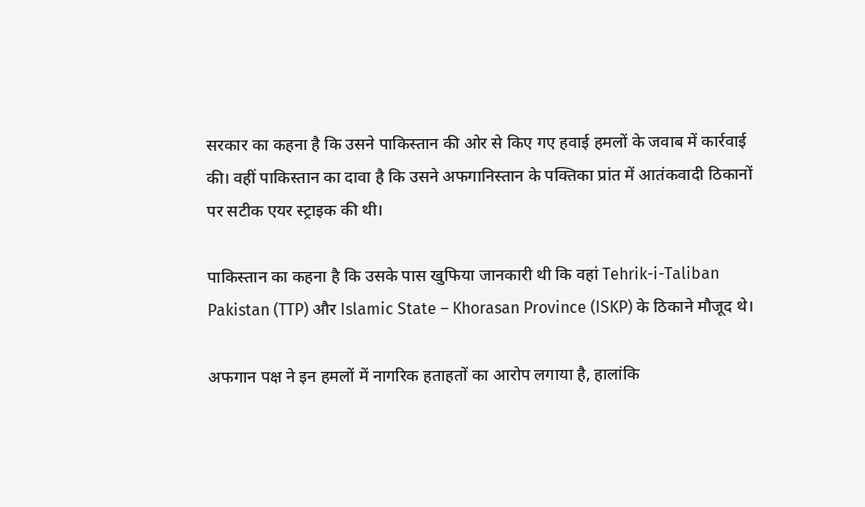सरकार का कहना है कि उसने पाकिस्तान की ओर से किए गए हवाई हमलों के जवाब में कार्रवाई की। वहीं पाकिस्तान का दावा है कि उसने अफगानिस्तान के पक्तिका प्रांत में आतंकवादी ठिकानों पर सटीक एयर स्ट्राइक की थी।

पाकिस्तान का कहना है कि उसके पास खुफिया जानकारी थी कि वहां Tehrik-i-Taliban Pakistan (TTP) और Islamic State – Khorasan Province (ISKP) के ठिकाने मौजूद थे।

अफगान पक्ष ने इन हमलों में नागरिक हताहतों का आरोप लगाया है, हालांकि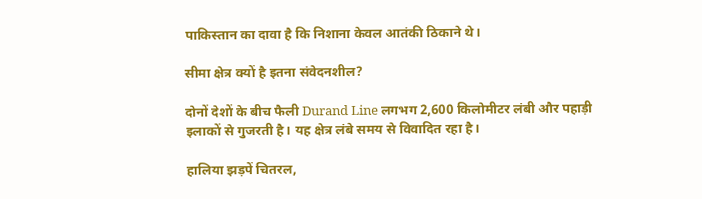पाकिस्तान का दावा है कि निशाना केवल आतंकी ठिकाने थे।

सीमा क्षेत्र क्यों है इतना संवेदनशील?

दोनों देशों के बीच फैली Durand Line लगभग 2,600 किलोमीटर लंबी और पहाड़ी इलाकों से गुजरती है। यह क्षेत्र लंबे समय से विवादित रहा है।

हालिया झड़पें चितरल,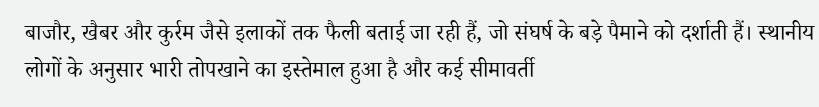बाजौर, खैबर और कुर्रम जैसे इलाकों तक फैली बताई जा रही हैं, जो संघर्ष के बड़े पैमाने को दर्शाती हैं। स्थानीय लोगों के अनुसार भारी तोपखाने का इस्तेमाल हुआ है और कई सीमावर्ती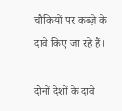चौकियों पर कब्ज़े के दावे किए जा रहे हैं।

दोनों देशों के दावे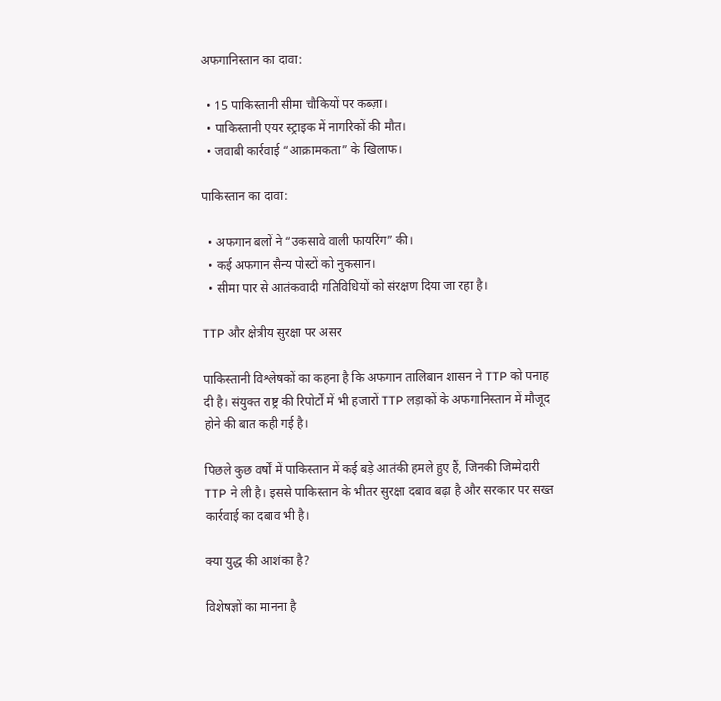अफगानिस्तान का दावा:

  • 15 पाकिस्तानी सीमा चौकियों पर कब्ज़ा।
  • पाकिस्तानी एयर स्ट्राइक में नागरिकों की मौत।
  • जवाबी कार्रवाई “आक्रामकता” के खिलाफ।

पाकिस्तान का दावा:

  • अफगान बलों ने “उकसावे वाली फायरिंग” की।
  • कई अफगान सैन्य पोस्टों को नुकसान।
  • सीमा पार से आतंकवादी गतिविधियों को संरक्षण दिया जा रहा है।

TTP और क्षेत्रीय सुरक्षा पर असर

पाकिस्तानी विश्लेषकों का कहना है कि अफगान तालिबान शासन ने TTP को पनाह दी है। संयुक्त राष्ट्र की रिपोर्टों में भी हजारों TTP लड़ाकों के अफगानिस्तान में मौजूद होने की बात कही गई है।

पिछले कुछ वर्षों में पाकिस्तान में कई बड़े आतंकी हमले हुए हैं, जिनकी जिम्मेदारी TTP ने ली है। इससे पाकिस्तान के भीतर सुरक्षा दबाव बढ़ा है और सरकार पर सख्त कार्रवाई का दबाव भी है।

क्या युद्ध की आशंका है?

विशेषज्ञों का मानना है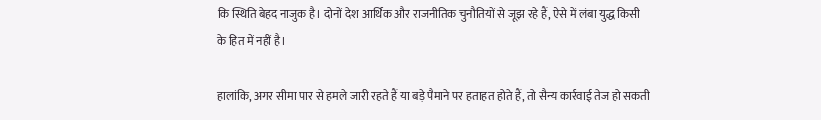कि स्थिति बेहद नाजुक है। दोनों देश आर्थिक और राजनीतिक चुनौतियों से जूझ रहे हैं, ऐसे में लंबा युद्ध किसी के हित में नहीं है।

हालांकि, अगर सीमा पार से हमले जारी रहते हैं या बड़े पैमाने पर हताहत होते हैं, तो सैन्य कार्रवाई तेज हो सकती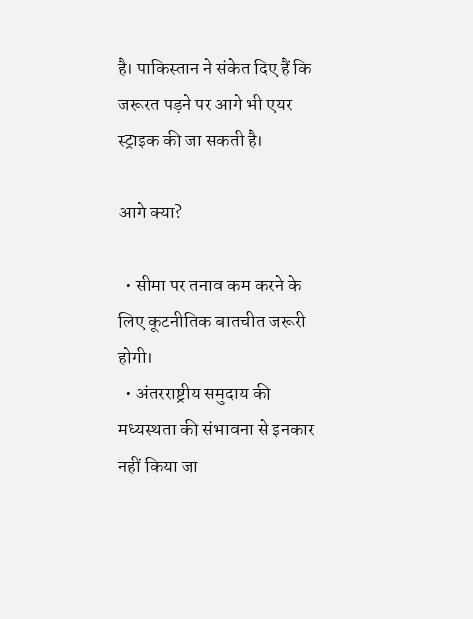है। पाकिस्तान ने संकेत दिए हैं कि जरूरत पड़ने पर आगे भी एयर स्ट्राइक की जा सकती है।

आगे क्या?

  • सीमा पर तनाव कम करने के लिए कूटनीतिक बातचीत जरूरी होगी।
  • अंतरराष्ट्रीय समुदाय की मध्यस्थता की संभावना से इनकार नहीं किया जा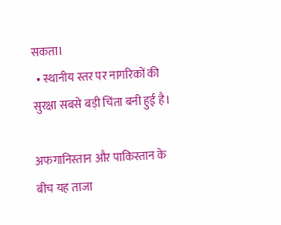सकता।
  • स्थानीय स्तर पर नागरिकों की सुरक्षा सबसे बड़ी चिंता बनी हुई है।

अफगानिस्तान और पाकिस्तान के बीच यह ताजा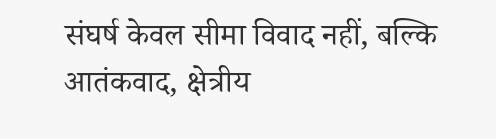संघर्ष केवल सीमा विवाद नहीं, बल्कि आतंकवाद, क्षेत्रीय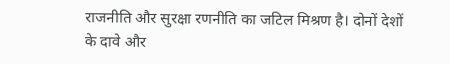राजनीति और सुरक्षा रणनीति का जटिल मिश्रण है। दोनों देशों के दावे और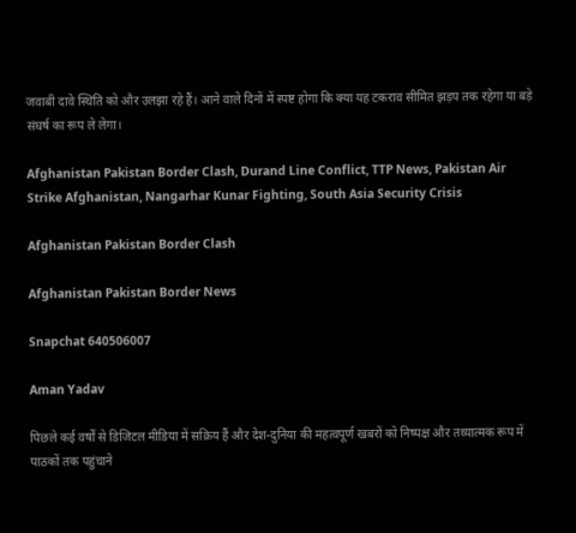जवाबी दावे स्थिति को और उलझा रहे हैं। आने वाले दिनों में स्पष्ट होगा कि क्या यह टकराव सीमित झड़प तक रहेगा या बड़े संघर्ष का रूप ले लेगा।

Afghanistan Pakistan Border Clash, Durand Line Conflict, TTP News, Pakistan Air Strike Afghanistan, Nangarhar Kunar Fighting, South Asia Security Crisis

Afghanistan Pakistan Border Clash

Afghanistan Pakistan Border News

Snapchat 640506007

Aman Yadav

पिछले कई वर्षों से डिजिटल मीडिया में सक्रिय हैं और देश-दुनिया की महत्वपूर्ण खबरों को निष्पक्ष और तथ्यात्मक रूप में पाठकों तक पहुंचाने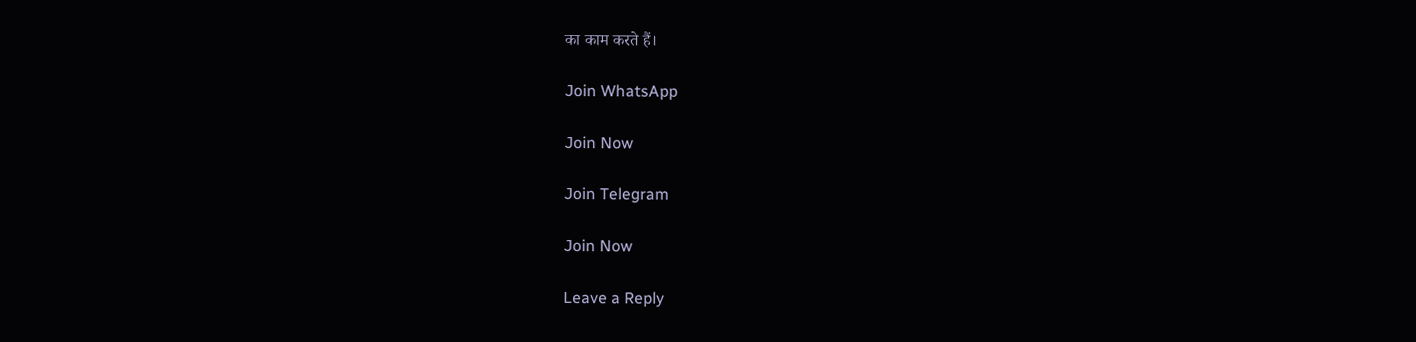का काम करते हैं।

Join WhatsApp

Join Now

Join Telegram

Join Now

Leave a Reply